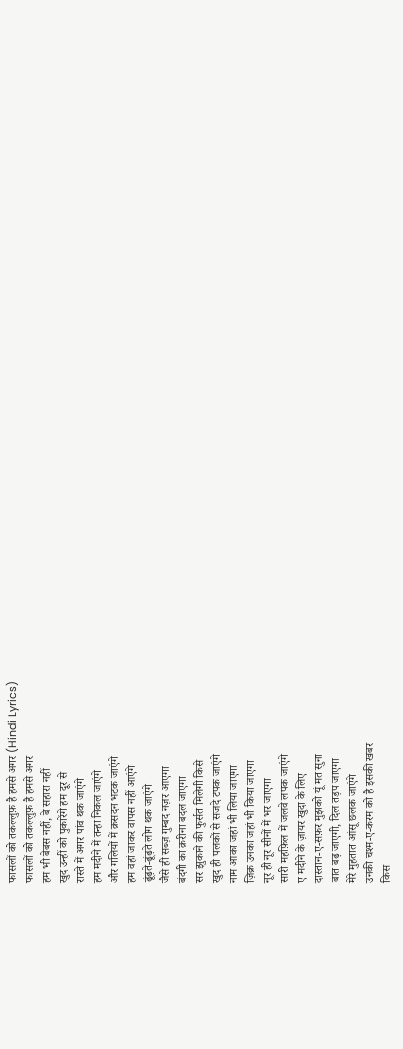फासलों को तकल्लुफ़ है हमसे अगर (Hindi Lyrics)
फासलों को तकल्लुफ़ है हमसे अगर
हम भी बेबस नहीं, बे सहारा नहीं
खुद उन्हीं को पुकारेंगे हम दूर से
रास्ते में अगर पांव थक जाएंगे
हम मदीने में तन्हा निकल जाएंगे
और गलियों में क़सदन भटक जाएंगे
हम वहां जाकर वापस नहीं आएंगे
ढूंढ़ते-ढूंढ़ते लोग थक जाएंगे
जैसे ही सब्ज़ गुम्बद नज़र आएगा
बंदगी का क़रीना बदल जाएगा
सर झुकाने की फुर्सत मिलेगी किसे
खुद ही पलकों से सजदे टपक जाएंगे
नाम आका जहां भी लिया जाएगा
ज़िक्र उनका जहां भी किया जाएगा
नूर ही नूर सीनों में भर जाएगा
सारी महफ़िल में जलवे लपक जाएंगे
ए मदीने के ज़ायर खुदा के लिए
दास्तान-ए-सफ़र मुझको यूं मत सुना
बात बढ़ जाएगी, दिल तड़प जाएगा
मेरे मुहतात आंसू छलक जाएंगे
उनकी चश्म-ए-करम को है इसकी खबर
किस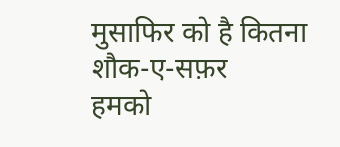मुसाफिर को है कितना शौक-ए-सफ़र
हमको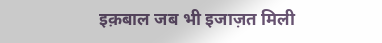इक़बाल जब भी इजाज़त मिली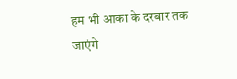हम भी आका के दरबार तक जाएंगे